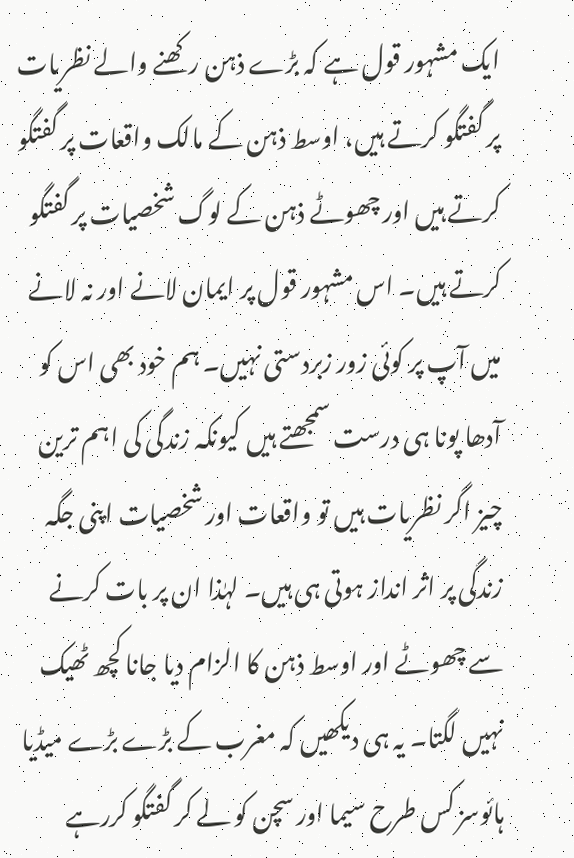ایک مشہور قول ہے کہ بڑے ذہن رکھنے والے نظریات پر گفتگو کرتے ہیں، اوسط ذہن کے مالک واقعات پر گفتگو کرتے ہیں اور چھوٹے ذہن کے لوگ شخصیات پر گفتگو کرتے ہیں۔ اس مشہور قول پر ایمان لانے اور نہ لانے میں آپ پر کوئی زور زبردستی نہیں۔ ہم خود بھی اس کو آدھا پونا ہی درست سمجھتے ہیں کیونکہ زندگی کی اہم ترین چیز اگر نظریات ہیں تو واقعات اور شخصیات اپنی جگہ زندگی پر اثر انداز ہوتی ہی ہیں۔ لہٰذا ان پر بات کرنے سے چھوٹے اور اوسط ذہن کا الزام دیا جانا کچھ ٹھیک نہیں لگتا۔ یہ ہی دیکھیں کہ مغرب کے بڑے بڑے میڈیا ہائوسز کس طرح سیما اور سچن کو لے کر گفتگو کررہے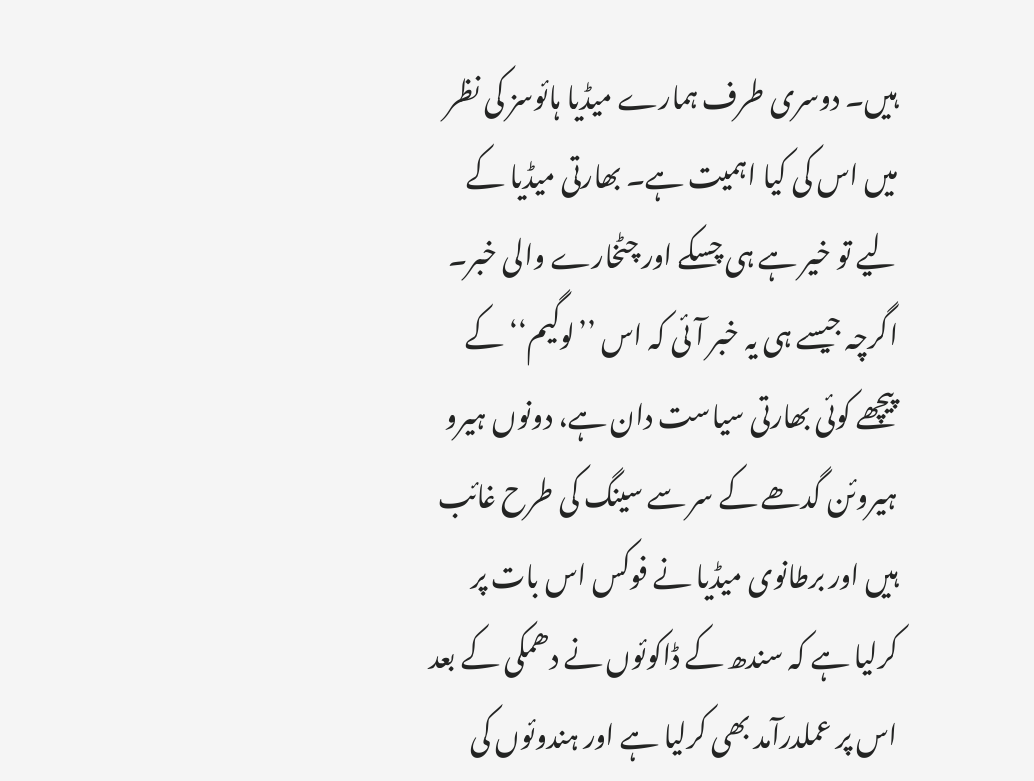ہیں۔ دوسری طرف ہمارے میڈیا ہائوسز کی نظر میں اس کی کیا اہمیت ہے۔ بھارتی میڈیا کے لیے تو خیر ہے ہی چسکے اور چٹخارے والی خبر۔ اگرچہ جیسے ہی یہ خبر آئی کہ اس ’’لوگیم‘‘ کے پیچھے کوئی بھارتی سیاست دان ہے، دونوں ہیرو ہیروئن گدھے کے سر سے سینگ کی طرح غائب ہیں اور برطانوی میڈیا نے فوکس اس بات پر کرلیا ہے کہ سندھ کے ڈاکوئوں نے دھمکی کے بعد اس پر عملدرآمد بھی کرلیا ہے اور ہندوئوں کی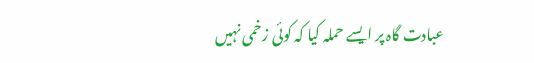عبادت گاہ پر ایسے حملہ کیا کہ کوئی زخمی نہیں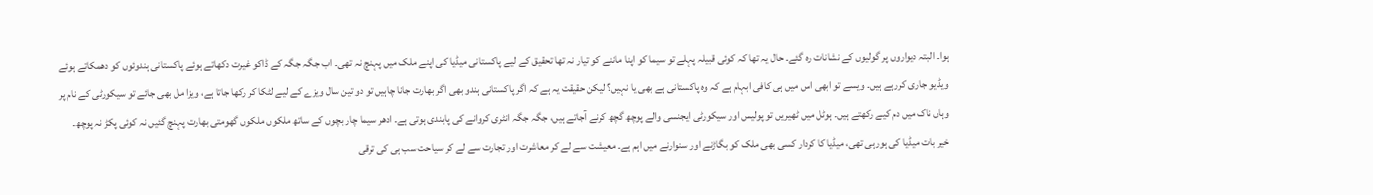ہوا۔ البتہ دیواروں پر گولیوں کے نشانات رہ گئے۔ حال یہ تھا کہ کوئی قبیلہ پہلے تو سیما کو اپنا ماننے کو تیار نہ تھا تحقیق کے لیے پاکستانی میڈیا کی اپنے ملک میں پہنچ نہ تھی۔ اب جگہ جگہ کے ڈاکو غیرت دکھاتے ہوئے پاکستانی ہندوئوں کو دھمکاتے ہوئے ویڈیو جاری کررہے ہیں۔ ویسے تو ابھی اس میں ہی کافی ابہام ہے کہ وہ پاکستانی ہے بھی یا نہیں؟ لیکن حقیقت یہ ہے کہ اگر پاکستانی ہندو بھی اگر بھارت جانا چاہیں تو دو تین سال ویزے کے لیے لٹکا کر رکھا جاتا ہے، ویزا مل بھی جائے تو سیکورٹی کے نام پر وہاں ناک میں دم کیے رکھتے ہیں۔ ہوٹل میں ٹھیریں تو پولیس اور سیکورٹی ایجنسی والے پوچھ گچھ کرنے آجاتے ہیں، جگہ جگہ انٹری کروانے کی پابندی ہوتی ہے۔ ادھر سیما چار بچوں کے ساتھ ملکوں ملکوں گھومتی بھارت پہنچ گئیں نہ کوئی پکڑ نہ پوچھ۔
خیر بات میڈیا کی ہورہی تھی، میڈیا کا کردار کسی بھی ملک کو بگاڑنے اور سنوارنے میں اہم ہے۔ معیشت سے لے کر معاشرت اور تجارت سے لے کر سیاحت سب ہی کی ترقی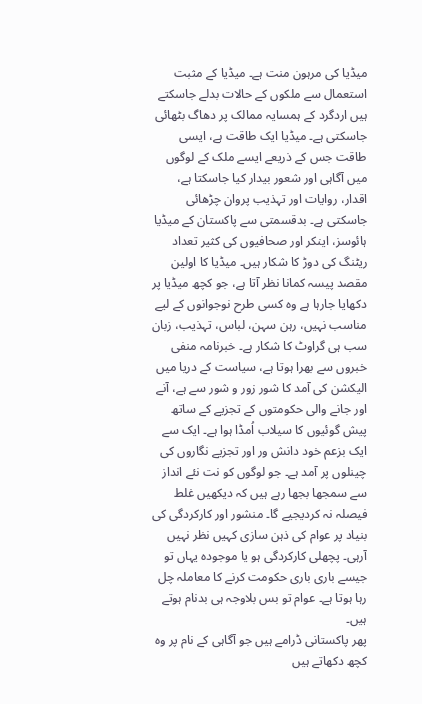میڈیا کی مرہون منت ہے۔ میڈیا کے مثبت استعمال سے ملکوں کے حالات بدلے جاسکتے ہیں اردگرد کے ہمسایہ ممالک پر دھاگ بٹھائی جاسکتی ہے۔ میڈیا ایک طاقت ہے، ایسی طاقت جس کے ذریعے ایسے ملک کے لوگوں میں آگاہی اور شعور بیدار کیا جاسکتا ہے، اقدار، روایات اور تہذیب پروان چڑھائی جاسکتی ہے۔ بدقسمتی سے پاکستان کے میڈیا ہائوسز، اینکر اور صحافیوں کی کثیر تعداد ریٹنگ کی دوڑ کا شکار ہیں۔ میڈیا کا اولین مقصد پیسہ کمانا نظر آتا ہے، جو کچھ میڈیا پر دکھایا جارہا ہے وہ کسی طرح نوجوانوں کے لیے مناسب نہیں، رہن سہن، لباس، تہذیب، زبان سب ہی گراوٹ کا شکار ہے۔ خبرنامہ منفی خبروں سے بھرا ہوتا ہے، سیاست کے دریا میں الیکشن کی آمد کا شور زور و شور سے ہے، آنے اور جانے والی حکومتوں کے تجزیے کے ساتھ پیش گوئیوں کا سیلاب اُمڈا ہوا ہے۔ ایک سے ایک بزعم خود دانش ور اور تجزیے نگاروں کی چینلوں پر آمد ہے۔ جو لوگوں کو نت نئے انداز سے سمجھا بجھا رہے ہیں کہ دیکھیں غلط فیصلہ نہ کردیجیے گا۔ منشور اور کارکردگی کی بنیاد پر عوام کی ذہن سازی کہیں نظر نہیں آرہی۔ پچھلی کارکردگی ہو یا موجودہ یہاں تو جیسے باری باری حکومت کرنے کا معاملہ چل رہا ہوتا ہے۔ عوام تو بس بلاوجہ ہی بدنام ہوتے ہیں۔
پھر پاکستانی ڈرامے ہیں جو آگاہی کے نام پر وہ کچھ دکھاتے ہیں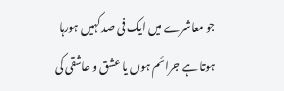جو معاشرے میں ایک فی صد کہیں ہورہا ہوتا ہے جرائم ہوں یا عشق و عاشقی کی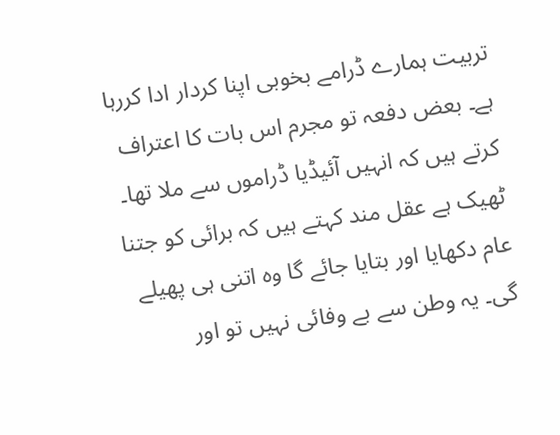تربیت ہمارے ڈرامے بخوبی اپنا کردار ادا کررہا ہے۔ بعض دفعہ تو مجرم اس بات کا اعتراف کرتے ہیں کہ انہیں آئیڈیا ڈراموں سے ملا تھا۔ ٹھیک ہے عقل مند کہتے ہیں کہ برائی کو جتنا عام دکھایا اور بتایا جائے گا وہ اتنی ہی پھیلے گی۔ یہ وطن سے بے وفائی نہیں تو اور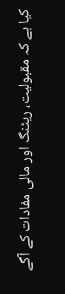کیا ہے کہ مقبولیت، ریٹنگ اور مالی مفادات کے آگے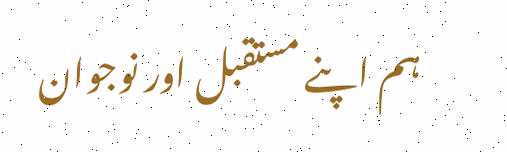ہم اپنے مستقبل اور نوجوان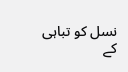نسل کو تباہی کے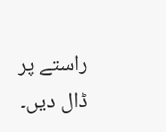راستے پر ڈال دیں۔